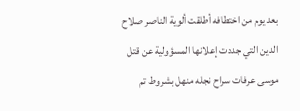بعد يوم من اختطافه أطلقت ألوية الناصر صلاح الدين التي جددت إعلانها المسؤولية عن قتل موسى عرفات سراح نجله منهل بشروط تم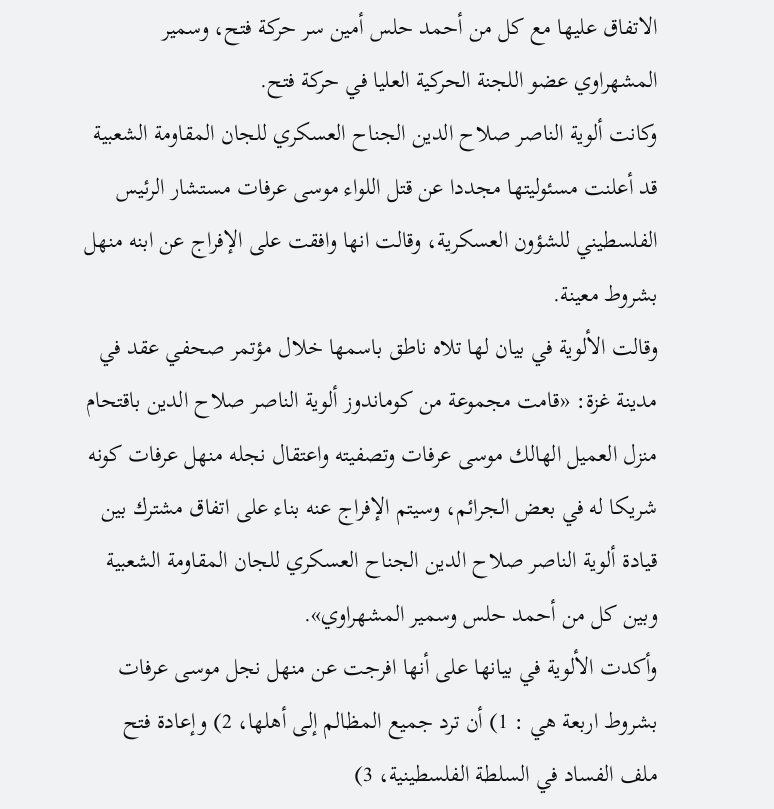الاتفاق عليها مع كل من أحمد حلس أمين سر حركة فتح، وسمير المشهراوي عضو اللجنة الحركية العليا في حركة فتح.
وكانت ألوية الناصر صلاح الدين الجناح العسكري للجان المقاومة الشعبية قد أعلنت مسئوليتها مجددا عن قتل اللواء موسى عرفات مستشار الرئيس الفلسطيني للشؤون العسكرية، وقالت انها وافقت على الإفراج عن ابنه منهل بشروط معينة.
وقالت الألوية في بيان لها تلاه ناطق باسمها خلال مؤتمر صحفي عقد في مدينة غزة: «قامت مجموعة من كوماندوز ألوية الناصر صلاح الدين باقتحام منزل العميل الهالك موسى عرفات وتصفيته واعتقال نجله منهل عرفات كونه شريكا له في بعض الجرائم، وسيتم الإفراج عنه بناء على اتفاق مشترك بين قيادة ألوية الناصر صلاح الدين الجناح العسكري للجان المقاومة الشعبية وبين كل من أحمد حلس وسمير المشهراوي».
وأكدت الألوية في بيانها على أنها افرجت عن منهل نجل موسى عرفات بشروط اربعة هي : 1) أن ترد جميع المظالم إلى أهلها، 2) وإعادة فتح ملف الفساد في السلطة الفلسطينية، 3)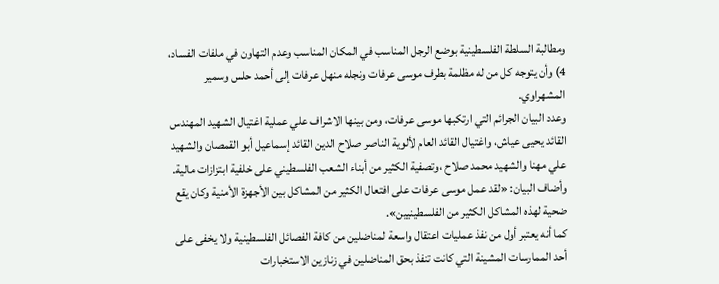ومطالبة السلطة الفلسطينية بوضع الرجل المناسب في المكان المناسب وعدم التهاون في ملفات الفساد، 4) وأن يتوجه كل من له مظلمة بطرف موسى عرفات ونجله منهل عرفات إلى أحمد حلس وسمير المشهراوي.
وعدد البيان الجرائم التي ارتكبها موسى عرفات، ومن بينها الاشراف علي عملية اغتيال الشهيد المهندس القائد يحيى عياش، واغتيال القائد العام لألوية الناصر صلاح الدين القائد إسماعيل أبو القمصان والشهيد علي مهنا والشهيد محمد صلاح ،وتصفية الكثير من أبناء الشعب الفلسطيني على خلفية ابتزازات مالية.
وأضاف البيان: «لقد عمل موسى عرفات على افتعال الكثير من المشاكل بين الأجهزة الأمنية وكان يقع ضحية لهذه المشاكل الكثير من الفلسطينيين».
كما أنه يعتبر أول من نفذ عمليات اعتقال واسعة لمناضلين من كافة الفصائل الفلسطينية ولا يخفى على أحد الممارسات المشينة التي كانت تنفذ بحق المناضلين في زنازين الاستخبارات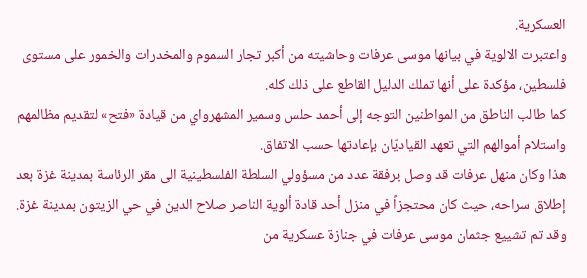العسكرية.
واعتبرت الالوية في بيانها موسى عرفات وحاشيته من أكبر تجار السموم والمخدرات والخمور على مستوى فلسطين، مؤكدة على أنها تملك الدليل القاطع على ذلك كله.
كما طالب الناطق من المواطنين التوجه إلى أحمد حلس وسمير المشهرواي من قيادة «فتح» لتقديم مظالمهم واستلام أموالهم التي تعهد القياديّان بإعادتها حسب الاتفاق.
هذا وكان منهل عرفات قد وصل برفقة عدد من مسؤولي السلطة الفلسطينية الى مقر الرئاسة بمدينة غزة بعد إطلاق سراحه، حيث كان محتجزاً في منزل أحد قادة ألوية الناصر صلاح الدين في حي الزيتون بمدينة غزة.
وقد تم تشييع جثمان موسى عرفات في جنازة عسكرية من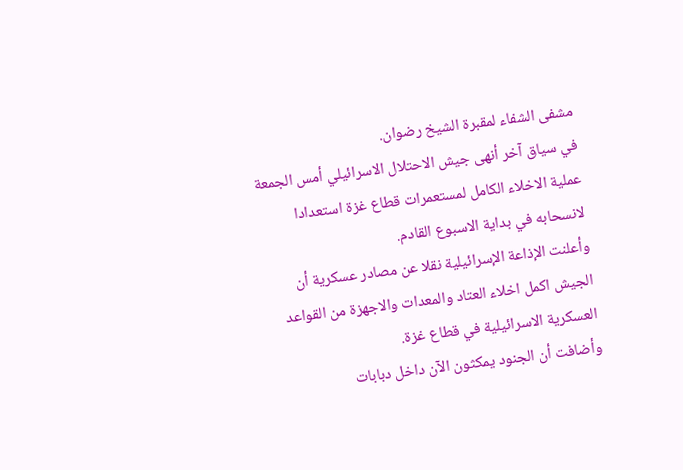مشفى الشفاء لمقبرة الشيخ رضوان.
في سياق آخر أنهى جيش الاحتلال الاسرائيلي أمس الجمعة عملية الاخلاء الكامل لمستعمرات قطاع غزة استعدادا لانسحابه في بداية الاسبوع القادم.
وأعلنت الإذاعة الإسرائيلية نقلا عن مصادر عسكرية أن الجيش اكمل اخلاء العتاد والمعدات والاجهزة من القواعد العسكرية الاسرائيلية في قطاع غزة.
وأضافت أن الجنود يمكثون الآن داخل دبابات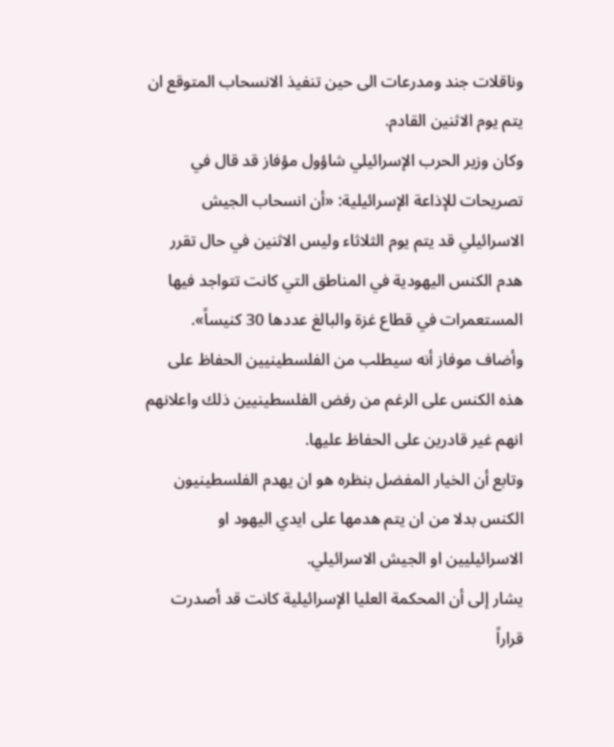وناقلات جند ومدرعات الى حين تنفيذ الانسحاب المتوقع ان يتم يوم الاثنين القادم.
وكان وزير الحرب الإسرائيلي شاؤول مؤفاز قد قال في تصريحات للإذاعة الإسرائيلية: «أن انسحاب الجيش الاسرائيلي قد يتم يوم الثلاثاء وليس الاثنين في حال تقرر هدم الكنس اليهودية في المناطق التي كانت تتواجد فيها المستعمرات في قطاع غزة والبالغ عددها 30 كنيساً».
وأضاف موفاز أنه سيطلب من الفلسطينيين الحفاظ على هذه الكنس على الرغم من رفض الفلسطينيين ذلك واعلانهم انهم غير قادرين على الحفاظ عليها.
وتابع أن الخيار المفضل بنظره هو ان يهدم الفلسطينيون الكنس بدلا من ان يتم هدمها على ايدي اليهود او الاسرائيليين او الجيش الاسرائيلي.
يشار إلى أن المحكمة العليا الإسرائيلية كانت قد أصدرت قراراً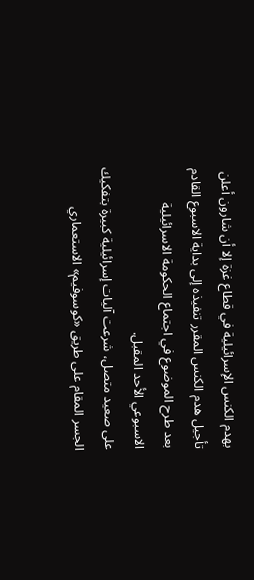بهدم الكنس الإسرائيلية في قطاع غزة إلا أن شارون أعلن تأجيل هدم الكنس المقرر تنفيذه إلى بداية الاسبوع القادم بعد طرح الموضوع في اجتماع الحكومة الاسرائيلية الاسبوعي الأحد المقبل.
على صعيد متصل، شرعت آليات إسرائيلية كبيرة بتفكيك الجسر المقام على طريق «كوسوفيم» الاستعماري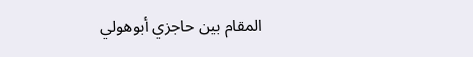المقام بين حاجزي أبوهولي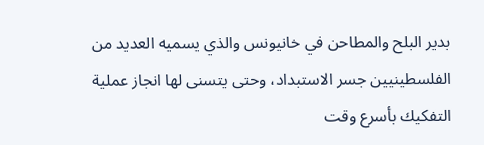بدير البلح والمطاحن في خانيونس والذي يسميه العديد من الفلسطينيين جسر الاستبداد، وحتى يتسنى لها انجاز عملية التفكيك بأسرع وقت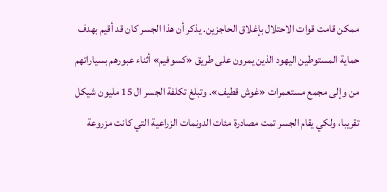ممكن قامت قوات الاحتلال بإغلاق الحاجزين. يذكر أن هذا الجسر كان قد أقيم بهدف حماية المستوطين اليهود الذين يمرون على طريق «كسوفيم» أثناء عبورهم بسياراتهم من وإلى مجمع مستعمرات «غوش قطيف». وتبلغ تكلفة الجسر ال 15 مليون شيكل تقريبا، ولكي يقام الجسر تمت مصادرة مئات الدونمات الزراعية التي كانت مزروعة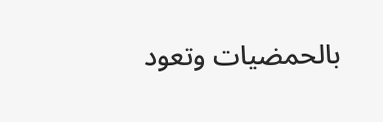بالحمضيات وتعود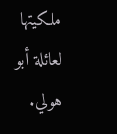ملكيتها لعائلة أبو هولي.